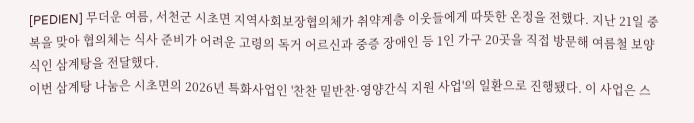[PEDIEN] 무더운 여름, 서천군 시초면 지역사회보장협의체가 취약계층 이웃들에게 따뜻한 온정을 전했다. 지난 21일 중복을 맞아 협의체는 식사 준비가 어려운 고령의 독거 어르신과 중증 장애인 등 1인 가구 20곳을 직접 방문해 여름철 보양식인 삼계탕을 전달했다.
이번 삼계탕 나눔은 시초면의 2026년 특화사업인 '찬찬 밑반찬·영양간식 지원 사업'의 일환으로 진행됐다. 이 사업은 스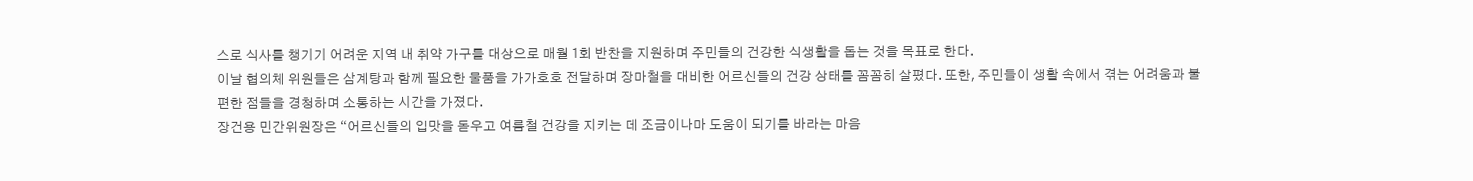스로 식사를 챙기기 어려운 지역 내 취약 가구를 대상으로 매월 1회 반찬을 지원하며 주민들의 건강한 식생활을 돕는 것을 목표로 한다.
이날 협의체 위원들은 삼계탕과 함께 필요한 물품을 가가호호 전달하며 장마철을 대비한 어르신들의 건강 상태를 꼼꼼히 살폈다. 또한, 주민들이 생활 속에서 겪는 어려움과 불편한 점들을 경청하며 소통하는 시간을 가졌다.
장건용 민간위원장은 “어르신들의 입맛을 돋우고 여름철 건강을 지키는 데 조금이나마 도움이 되기를 바라는 마음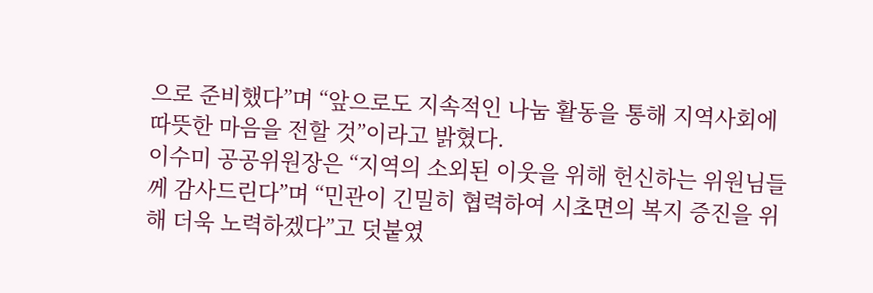으로 준비했다”며 “앞으로도 지속적인 나눔 활동을 통해 지역사회에 따뜻한 마음을 전할 것”이라고 밝혔다.
이수미 공공위원장은 “지역의 소외된 이웃을 위해 헌신하는 위원님들께 감사드린다”며 “민관이 긴밀히 협력하여 시초면의 복지 증진을 위해 더욱 노력하겠다”고 덧붙였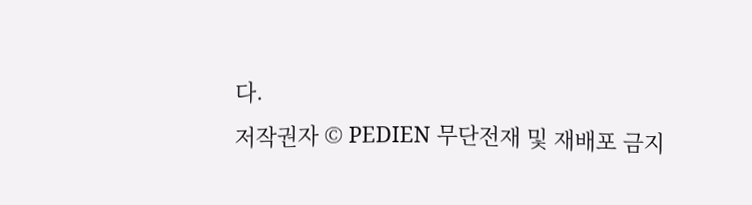다.
저작권자 © PEDIEN 무단전재 및 재배포 금지